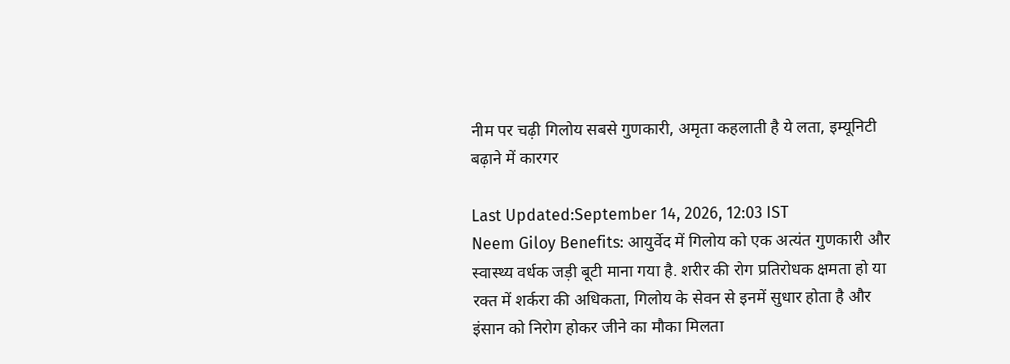नीम पर चढ़ी गिलोय सबसे गुणकारी, अमृता कहलाती है ये लता, इम्यूनिटी बढ़ाने में कारगर

Last Updated:September 14, 2026, 12:03 IST
Neem Giloy Benefits: आयुर्वेद में गिलोय को एक अत्यंत गुणकारी और स्वास्थ्य वर्धक जड़ी बूटी माना गया है. शरीर की रोग प्रतिरोधक क्षमता हो या रक्त में शर्करा की अधिकता, गिलोय के सेवन से इनमें सुधार होता है और इंसान को निरोग होकर जीने का मौका मिलता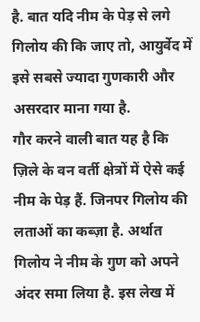है. बात यदि नीम के पेड़ से लगे गिलोय की कि जाए तो, आयुर्वेद में इसे सबसे ज्यादा गुणकारी और असरदार माना गया है.
गौर करने वाली बात यह है कि ज़िले के वन वर्ती क्षेत्रों में ऐसे कई नीम के पेड़ हैं. जिनपर गिलोय की लताओं का कब्ज़ा है. अर्थात गिलोय ने नीम के गुण को अपने अंदर समा लिया है. इस लेख में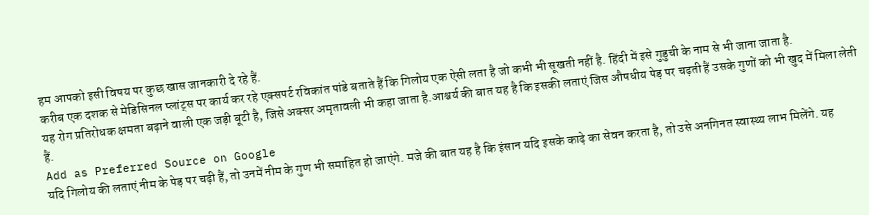हम आपको इसी विषय पर कुछ खास जानकारी दे रहे हैं.
करीब एक दशक से मेडिसिनल प्लांट्स पर कार्य कर रहे एक्सपर्ट रविकांत पांडे बताते हैं कि गिलोय एक ऐसी लता है जो कभी भी सूखती नहीं है. हिंदी में इसे गुडुची के नाम से भी जाना जाता है.
यह रोग प्रतिरोधक क्षमता बढ़ाने वाली एक जड़ी बूटी है, जिसे अक्सर अमृतावली भी कहा जाता है.आश्चर्य की बात यह है कि इसकी लताएं जिस औषधीय पेड़ पर चढ़ती हैं उसके गुणों को भी खुद में मिला लेती हैं.
Add as Preferred Source on Google
यदि गिलोय की लताएं नीम के पेड़ पर चढ़ी हैं, तो उनमें नीम के गुण भी समाहित हो जाएंगे. मजे की बात यह है कि इंसान यदि इसके काढ़े का सेवन करता है, तो उसे अनगिनत स्वास्थ्य लाभ मिलेंगे. यह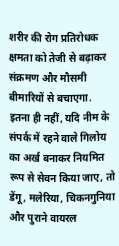शरीर की रोग प्रतिरोधक क्षमता को तेजी से बढ़ाकर संक्रमण और मौसमी बीमारियों से बचाएगा.
इतना ही नहीं, यदि नीम के संपर्क में रहने वाले गिलोय का अर्ख बनाकर नियमित रूप से सेवन किया जाए, तो डेंगू, मलेरिया, चिकनगुनिया और पुराने वायरल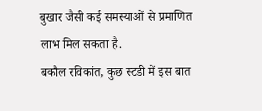बुखार जैसी कई समस्याओं से प्रमाणित लाभ मिल सकता है.
बकौल रविकांत, कुछ स्टडी में इस बात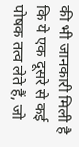की भी जानकारी मिली है कि ये एक दूसरे से कई पोषक तत्व लेते हैं, जो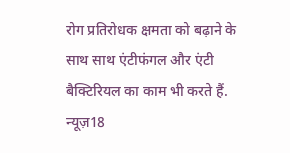रोग प्रतिरोधक क्षमता को बढ़ाने के साथ साथ एंटीफंगल और एंटी बैक्टिरियल का काम भी करते हैं.
न्यूज़18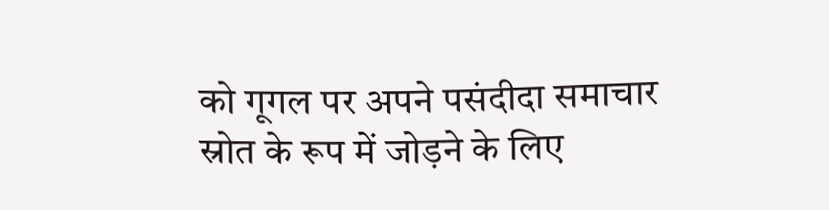को गूगल पर अपने पसंदीदा समाचार स्रोत के रूप में जोड़ने के लिए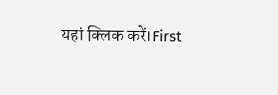यहां क्लिक करें।First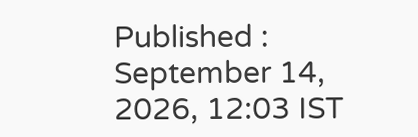Published :
September 14, 2026, 12:03 IST